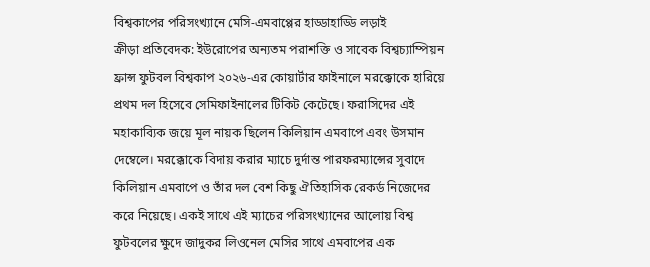বিশ্বকাপের পরিসংখ্যানে মেসি-এমবাপ্পের হাড্ডাহাড্ডি লড়াই
ক্রীড়া প্রতিবেদক: ইউরোপের অন্যতম পরাশক্তি ও সাবেক বিশ্বচ্যাম্পিয়ন ফ্রান্স ফুটবল বিশ্বকাপ ২০২৬-এর কোয়ার্টার ফাইনালে মরক্কোকে হারিয়ে প্রথম দল হিসেবে সেমিফাইনালের টিকিট কেটেছে। ফরাসিদের এই মহাকাব্যিক জয়ে মূল নায়ক ছিলেন কিলিয়ান এমবাপে এবং উসমান দেম্বেলে। মরক্কোকে বিদায় করার ম্যাচে দুর্দান্ত পারফরম্যান্সের সুবাদে কিলিয়ান এমবাপে ও তাঁর দল বেশ কিছু ঐতিহাসিক রেকর্ড নিজেদের করে নিয়েছে। একই সাথে এই ম্যাচের পরিসংখ্যানের আলোয় বিশ্ব ফুটবলের ক্ষুদে জাদুকর লিওনেল মেসির সাথে এমবাপের এক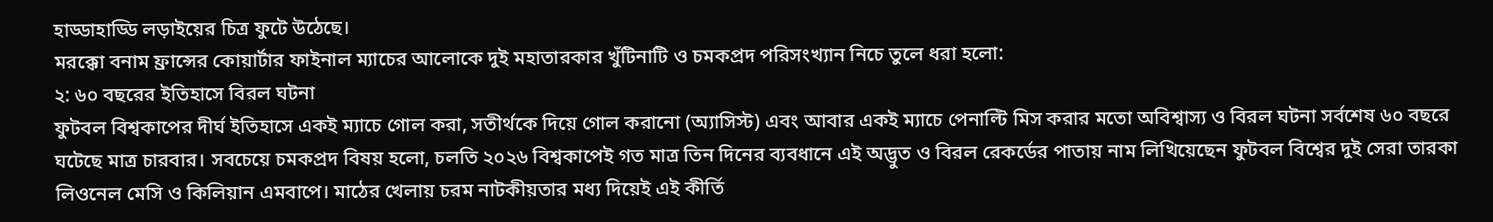হাড্ডাহাড্ডি লড়াইয়ের চিত্র ফুটে উঠেছে।
মরক্কো বনাম ফ্রান্সের কোয়ার্টার ফাইনাল ম্যাচের আলোকে দুই মহাতারকার খুঁটিনাটি ও চমকপ্রদ পরিসংখ্যান নিচে তুলে ধরা হলো:
২: ৬০ বছরের ইতিহাসে বিরল ঘটনা
ফুটবল বিশ্বকাপের দীর্ঘ ইতিহাসে একই ম্যাচে গোল করা, সতীর্থকে দিয়ে গোল করানো (অ্যাসিস্ট) এবং আবার একই ম্যাচে পেনাল্টি মিস করার মতো অবিশ্বাস্য ও বিরল ঘটনা সর্বশেষ ৬০ বছরে ঘটেছে মাত্র চারবার। সবচেয়ে চমকপ্রদ বিষয় হলো, চলতি ২০২৬ বিশ্বকাপেই গত মাত্র তিন দিনের ব্যবধানে এই অদ্ভুত ও বিরল রেকর্ডের পাতায় নাম লিখিয়েছেন ফুটবল বিশ্বের দুই সেরা তারকা লিওনেল মেসি ও কিলিয়ান এমবাপে। মাঠের খেলায় চরম নাটকীয়তার মধ্য দিয়েই এই কীর্তি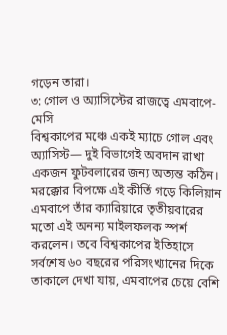গড়েন তারা।
৩: গোল ও অ্যাসিস্টের রাজত্বে এমবাপে-মেসি
বিশ্বকাপের মঞ্চে একই ম্যাচে গোল এবং অ্যাসিস্ট— দুই বিভাগেই অবদান রাখা একজন ফুটবলারের জন্য অত্যন্ত কঠিন। মরক্কোর বিপক্ষে এই কীর্তি গড়ে কিলিয়ান এমবাপে তাঁর ক্যারিয়ারে তৃতীয়বারের মতো এই অনন্য মাইলফলক স্পর্শ করলেন। তবে বিশ্বকাপের ইতিহাসে সর্বশেষ ৬০ বছরের পরিসংখ্যানের দিকে তাকালে দেখা যায়, এমবাপের চেয়ে বেশি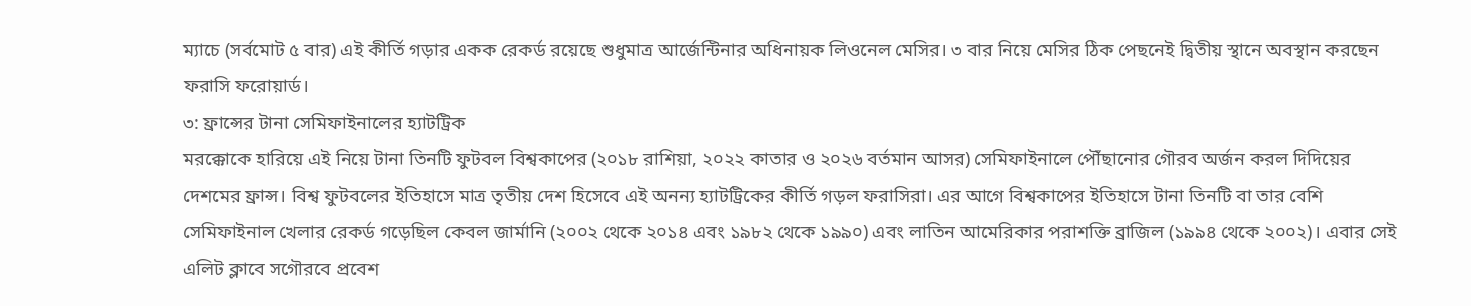ম্যাচে (সর্বমোট ৫ বার) এই কীর্তি গড়ার একক রেকর্ড রয়েছে শুধুমাত্র আর্জেন্টিনার অধিনায়ক লিওনেল মেসির। ৩ বার নিয়ে মেসির ঠিক পেছনেই দ্বিতীয় স্থানে অবস্থান করছেন ফরাসি ফরোয়ার্ড।
৩: ফ্রান্সের টানা সেমিফাইনালের হ্যাটট্রিক
মরক্কোকে হারিয়ে এই নিয়ে টানা তিনটি ফুটবল বিশ্বকাপের (২০১৮ রাশিয়া, ২০২২ কাতার ও ২০২৬ বর্তমান আসর) সেমিফাইনালে পৌঁছানোর গৌরব অর্জন করল দিদিয়ের দেশমের ফ্রান্স। বিশ্ব ফুটবলের ইতিহাসে মাত্র তৃতীয় দেশ হিসেবে এই অনন্য হ্যাটট্রিকের কীর্তি গড়ল ফরাসিরা। এর আগে বিশ্বকাপের ইতিহাসে টানা তিনটি বা তার বেশি সেমিফাইনাল খেলার রেকর্ড গড়েছিল কেবল জার্মানি (২০০২ থেকে ২০১৪ এবং ১৯৮২ থেকে ১৯৯০) এবং লাতিন আমেরিকার পরাশক্তি ব্রাজিল (১৯৯৪ থেকে ২০০২)। এবার সেই এলিট ক্লাবে সগৌরবে প্রবেশ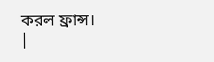করল ফ্রান্স।
|